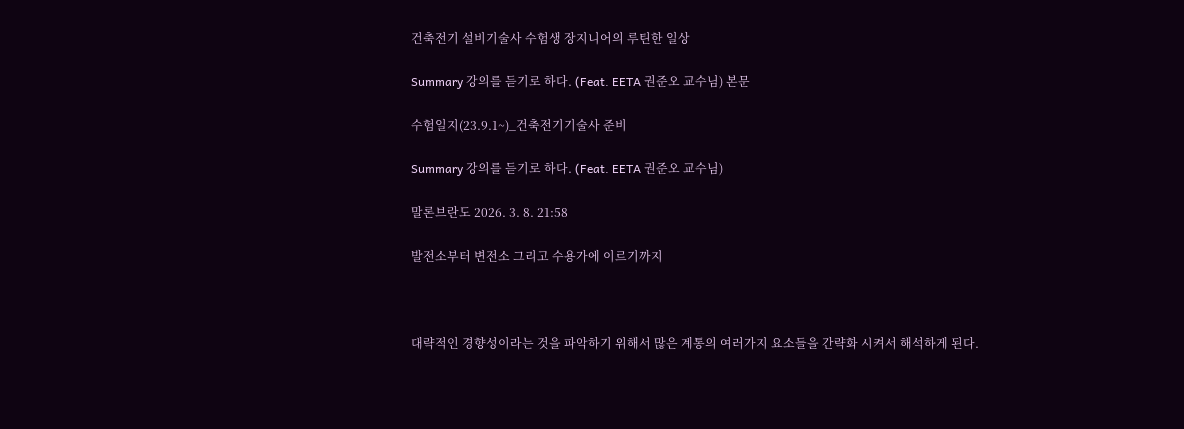건축전기 설비기술사 수험생 장지니어의 루틴한 일상

Summary 강의를 듣기로 하다. (Feat. EETA 권준오 교수님) 본문

수험일지(23.9.1~)_건축전기기술사 준비

Summary 강의를 듣기로 하다. (Feat. EETA 권준오 교수님)

말론브란도 2026. 3. 8. 21:58

발전소부터 변전소 그리고 수용가에 이르기까지



대략적인 경향성이라는 것을 파악하기 위해서 많은 계통의 여러가지 요소들을 간략화 시켜서 해석하게 된다.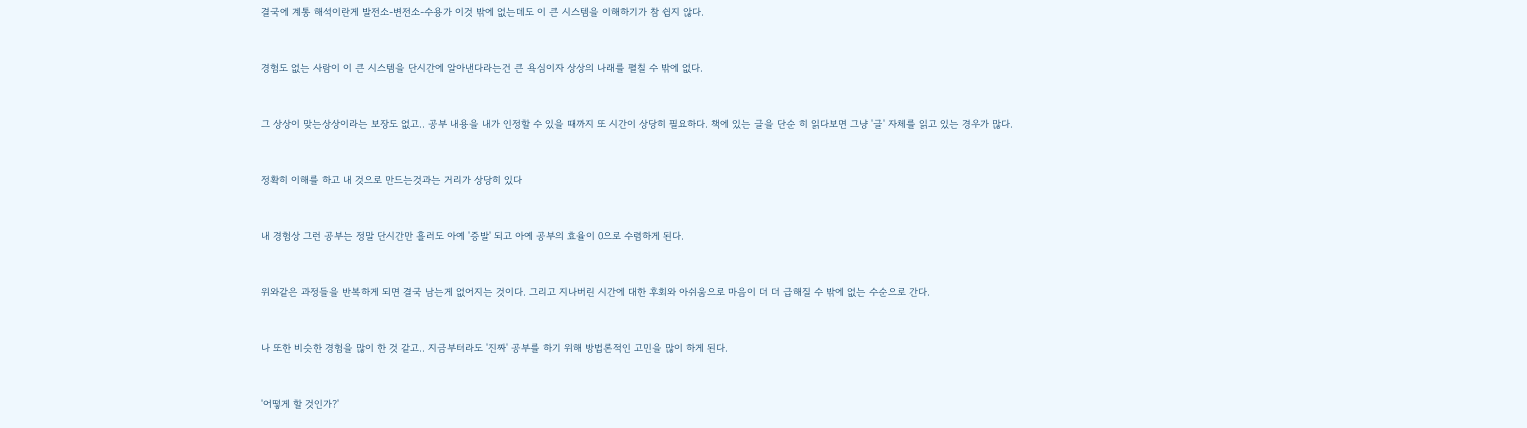결국에 계통 해석이란게 발전소-변전소-수용가 이것 밖에 없는데도 이 큰 시스템을 이해하기가 참 쉽지 않다.



경험도 없는 사람이 이 큰 시스템을 단시간에 알아낸다라는건 큰 욕심이자 상상의 나래를 펼칠 수 밖에 없다.



그 상상이 맞는상상이라는 보장도 없고.. 공부 내용을 내가 인정할 수 있을 때까지 또 시간이 상당히 필요하다. 책에 있는 글을 단순 히 읽다보면 그냥 '글' 자체를 읽고 있는 경우가 많다.



정확히 이해를 하고 내 것으로 만드는것과는 거리가 상당히 있다



내 경험상 그런 공부는 정말 단시간만 흘러도 아예 '증발' 되고 아예 공부의 효율이 0으로 수렴하게 된다.



위와같은 과정들을 반복하게 되면 결국 남는게 없어지는 것이다. 그리고 지나버린 시간에 대한 후회와 아쉬움으로 마음이 더 더 급해질 수 밖에 없는 수순으로 간다.



나 또한 비슷한 경험을 많이 한 것 같고.. 지금부터라도 '진짜' 공부를 하기 위해 방법론적인 고민을 많이 하게 된다.



'어떻게 할 것인가?'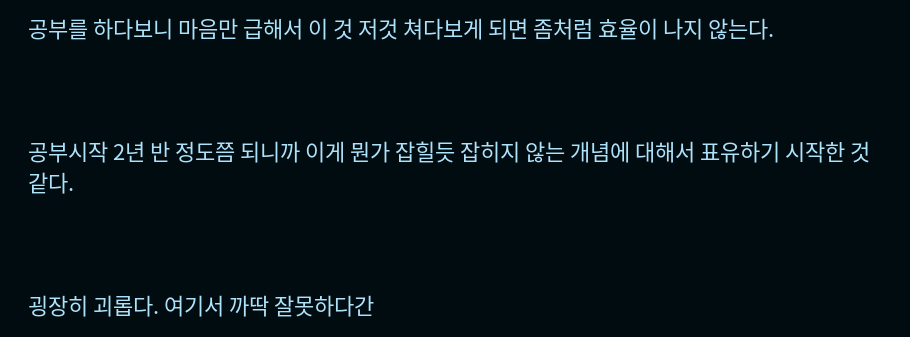공부를 하다보니 마음만 급해서 이 것 저것 쳐다보게 되면 좀처럼 효율이 나지 않는다.



공부시작 2년 반 정도쯤 되니까 이게 뭔가 잡힐듯 잡히지 않는 개념에 대해서 표유하기 시작한 것 같다.



굉장히 괴롭다. 여기서 까딱 잘못하다간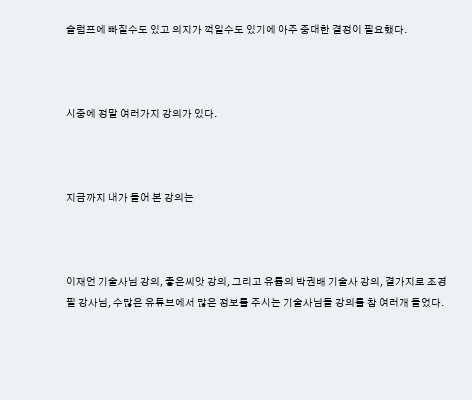슬럼프에 빠질수도 있고 의지가 꺽일수도 있기에 아주 중대한 결정이 필요했다.



시중에 정말 여러가지 강의가 있다.



지금까지 내가 들어 본 강의는



이재언 기술사님 강의, 좋은씨앗 강의, 그리고 유튭의 박권배 기술사 강의, 곁가지로 조경필 강사님, 수많은 유튜브에서 많은 정보를 주시는 기술사님들 강의를 참 여러개 들었다.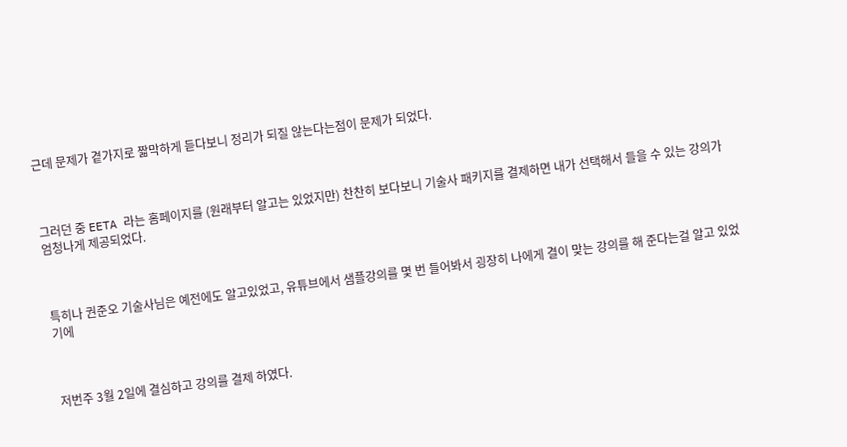근데 문제가 곁가지로 짧막하게 듣다보니 정리가 되질 않는다는점이 문제가 되었다.



그러던 중 EETA 라는 홈페이지를 (원래부터 알고는 있었지만) 찬찬히 보다보니 기술사 패키지를 결제하면 내가 선택해서 들을 수 있는 강의가 엄청나게 제공되었다.



특히나 권준오 기술사님은 예전에도 알고있었고, 유튜브에서 샘플강의를 몇 번 들어봐서 굉장히 나에게 결이 맞는 강의를 해 준다는걸 알고 있었기에



저번주 3월 2일에 결심하고 강의를 결제 하였다.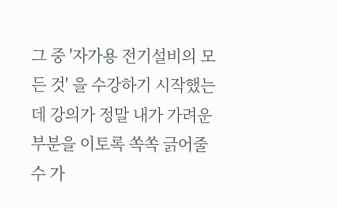그 중 '자가용 전기설비의 모든 것' 을 수강하기 시작했는데 강의가 정말 내가 가려운 부분을 이토록 쏙쏙 긁어줄 수 가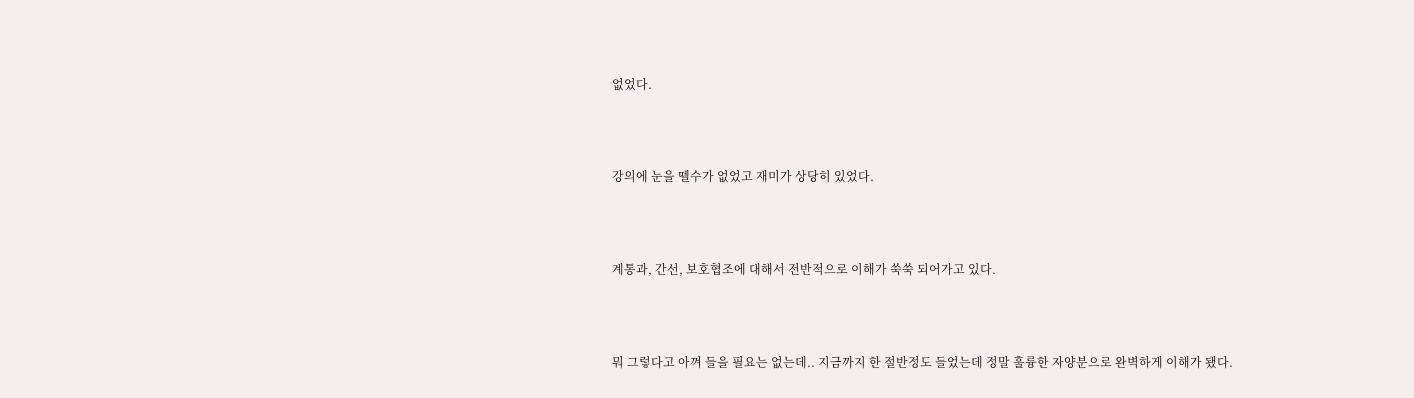없었다.



강의에 눈을 뗄수가 없었고 재미가 상당히 있었다.



계통과, 간선, 보호협조에 대해서 전반적으로 이해가 쑥쑥 되어가고 있다.



뭐 그렇다고 아껴 들을 필요는 없는데.. 지금까지 한 절반정도 들었는데 정말 훌륭한 자양분으로 완벽하게 이해가 됐다.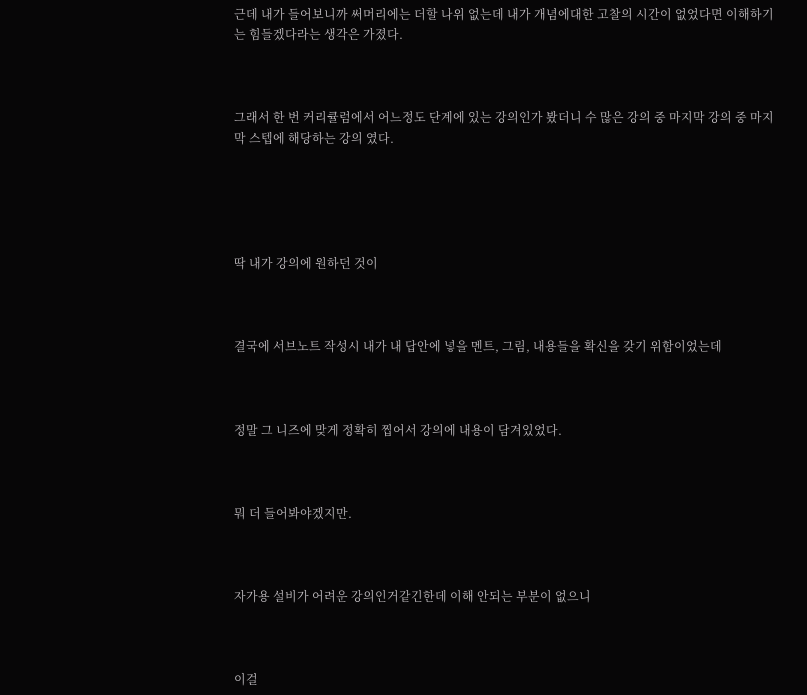근데 내가 들어보니까 써머리에는 더할 나위 없는데 내가 개념에대한 고찰의 시간이 없었다면 이해하기는 힘들겠다라는 생각은 가졌다.



그래서 한 번 커리큘럼에서 어느정도 단계에 있는 강의인가 봤더니 수 많은 강의 중 마지막 강의 중 마지막 스텝에 해당하는 강의 였다.





딱 내가 강의에 원하던 것이



결국에 서브노트 작성시 내가 내 답안에 넣을 멘트, 그림, 내용들을 확신을 갖기 위함이었는데



정말 그 니즈에 맞게 정확히 찝어서 강의에 내용이 담겨있었다.



뭐 더 들어봐야겠지만.



자가용 설비가 어려운 강의인거같긴한데 이해 안되는 부분이 없으니



이걸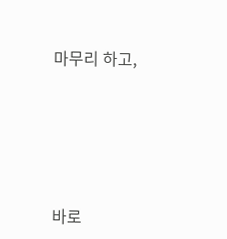마무리 하고,





바로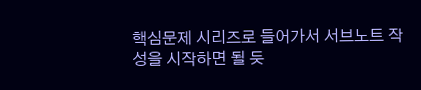핵심문제 시리즈로 들어가서 서브노트 작성을 시작하면 될 듯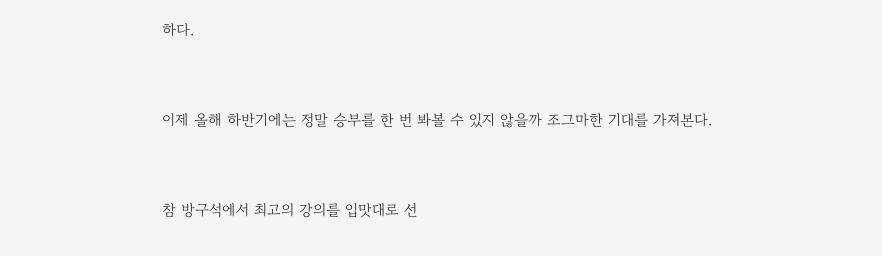하다.



이제 올해 하반기에는 정말 승부를 한 번 봐볼 수 있지 않을까 조그마한 기대를 가져본다.



참 방구석에서 최고의 강의를 입맛대로 선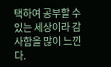택하여 공부할 수 있는 세상이라 감사함을 많이 느낀다.